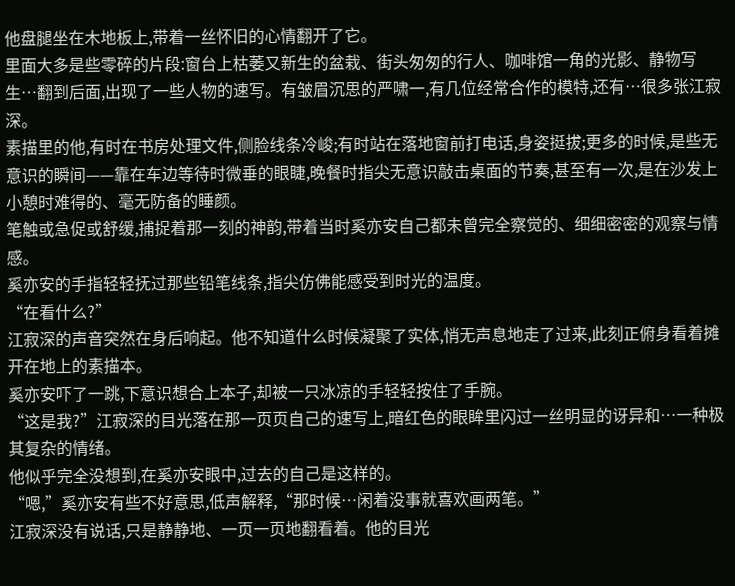他盘腿坐在木地板上,带着一丝怀旧的心情翻开了它。
里面大多是些零碎的片段:窗台上枯萎又新生的盆栽、街头匆匆的行人、咖啡馆一角的光影、静物写生…翻到后面,出现了一些人物的速写。有皱眉沉思的严啸一,有几位经常合作的模特,还有…很多张江寂深。
素描里的他,有时在书房处理文件,侧脸线条冷峻;有时站在落地窗前打电话,身姿挺拔;更多的时候,是些无意识的瞬间——靠在车边等待时微垂的眼睫,晚餐时指尖无意识敲击桌面的节奏,甚至有一次,是在沙发上小憩时难得的、毫无防备的睡颜。
笔触或急促或舒缓,捕捉着那一刻的神韵,带着当时奚亦安自己都未曾完全察觉的、细细密密的观察与情感。
奚亦安的手指轻轻抚过那些铅笔线条,指尖仿佛能感受到时光的温度。
“在看什么?”
江寂深的声音突然在身后响起。他不知道什么时候凝聚了实体,悄无声息地走了过来,此刻正俯身看着摊开在地上的素描本。
奚亦安吓了一跳,下意识想合上本子,却被一只冰凉的手轻轻按住了手腕。
“这是我?”江寂深的目光落在那一页页自己的速写上,暗红色的眼眸里闪过一丝明显的讶异和…一种极其复杂的情绪。
他似乎完全没想到,在奚亦安眼中,过去的自己是这样的。
“嗯,”奚亦安有些不好意思,低声解释,“那时候…闲着没事就喜欢画两笔。”
江寂深没有说话,只是静静地、一页一页地翻看着。他的目光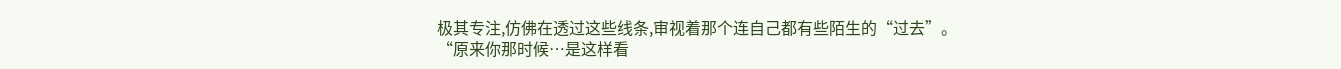极其专注,仿佛在透过这些线条,审视着那个连自己都有些陌生的“过去”。
“原来你那时候…是这样看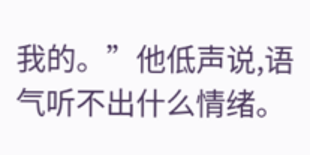我的。”他低声说,语气听不出什么情绪。